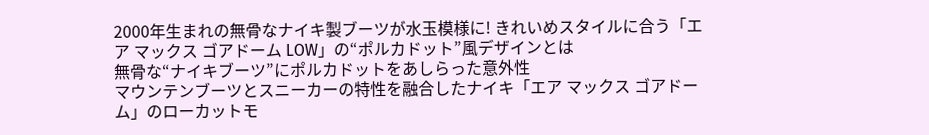2000年生まれの無骨なナイキ製ブーツが水玉模様に! きれいめスタイルに合う「エア マックス ゴアドーム LOW」の“ポルカドット”風デザインとは
無骨な“ナイキブーツ”にポルカドットをあしらった意外性
マウンテンブーツとスニーカーの特性を融合したナイキ「エア マックス ゴアドーム」のローカットモ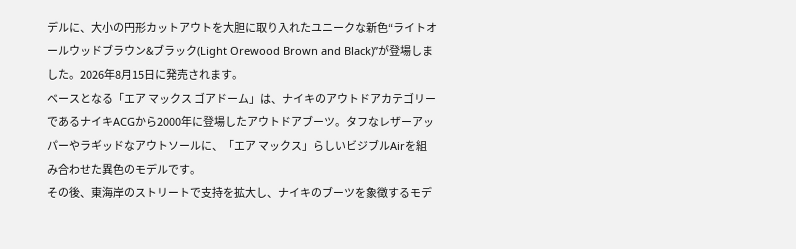デルに、大小の円形カットアウトを大胆に取り入れたユニークな新色“ライトオールウッドブラウン&ブラック(Light Orewood Brown and Black)”が登場しました。2026年8月15日に発売されます。
ベースとなる「エア マックス ゴアドーム」は、ナイキのアウトドアカテゴリーであるナイキACGから2000年に登場したアウトドアブーツ。タフなレザーアッパーやラギッドなアウトソールに、「エア マックス」らしいビジブルAirを組み合わせた異色のモデルです。
その後、東海岸のストリートで支持を拡大し、ナイキのブーツを象徴するモデ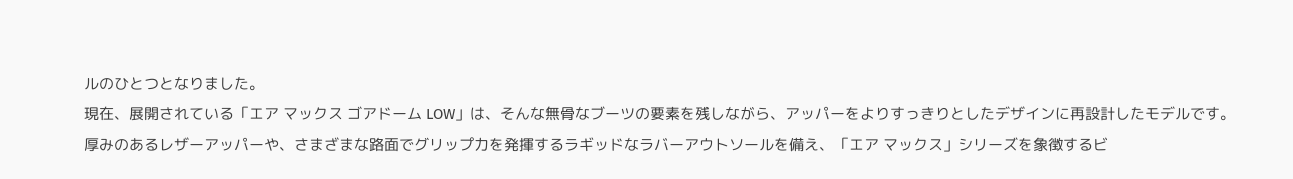ルのひとつとなりました。
現在、展開されている「エア マックス ゴアドーム LOW」は、そんな無骨なブーツの要素を残しながら、アッパーをよりすっきりとしたデザインに再設計したモデルです。
厚みのあるレザーアッパーや、さまざまな路面でグリップ力を発揮するラギッドなラバーアウトソールを備え、「エア マックス」シリーズを象徴するビ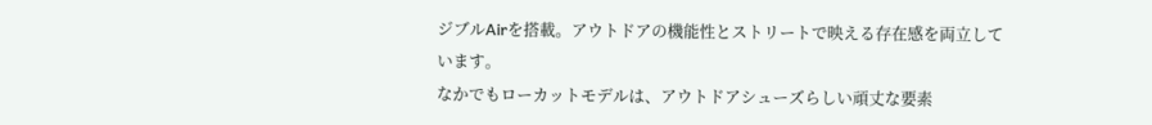ジブルAirを搭載。アウトドアの機能性とストリートで映える存在感を両立しています。
なかでもローカットモデルは、アウトドアシューズらしい頑丈な要素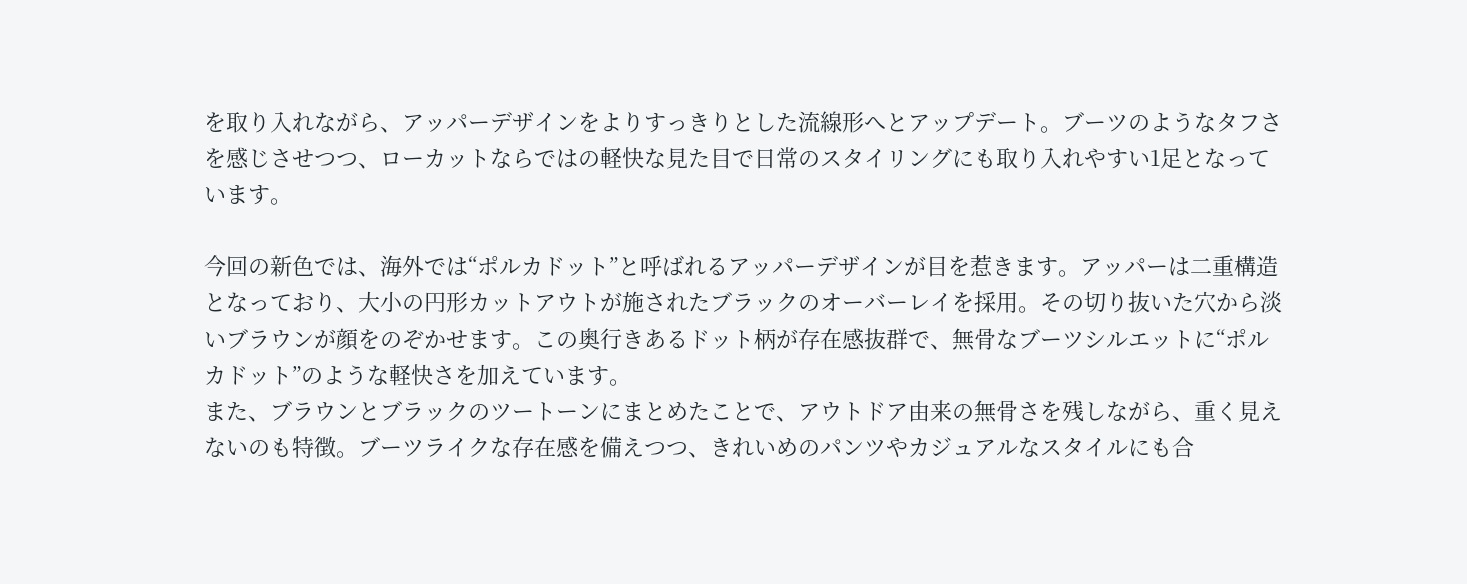を取り入れながら、アッパーデザインをよりすっきりとした流線形へとアップデート。ブーツのようなタフさを感じさせつつ、ローカットならではの軽快な見た目で日常のスタイリングにも取り入れやすい1足となっています。

今回の新色では、海外では“ポルカドット”と呼ばれるアッパーデザインが目を惹きます。アッパーは二重構造となっており、大小の円形カットアウトが施されたブラックのオーバーレイを採用。その切り抜いた穴から淡いブラウンが顔をのぞかせます。この奥行きあるドット柄が存在感抜群で、無骨なブーツシルエットに“ポルカドット”のような軽快さを加えています。
また、ブラウンとブラックのツートーンにまとめたことで、アウトドア由来の無骨さを残しながら、重く見えないのも特徴。ブーツライクな存在感を備えつつ、きれいめのパンツやカジュアルなスタイルにも合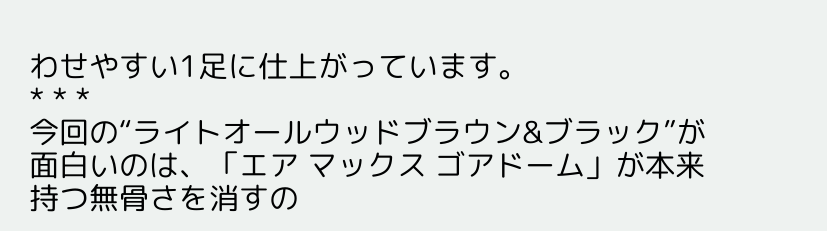わせやすい1足に仕上がっています。
* * *
今回の“ライトオールウッドブラウン&ブラック”が面白いのは、「エア マックス ゴアドーム」が本来持つ無骨さを消すの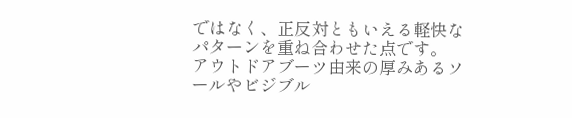ではなく、正反対ともいえる軽快なパターンを重ね合わせた点です。
アウトドアブーツ由来の厚みあるソールやビジブル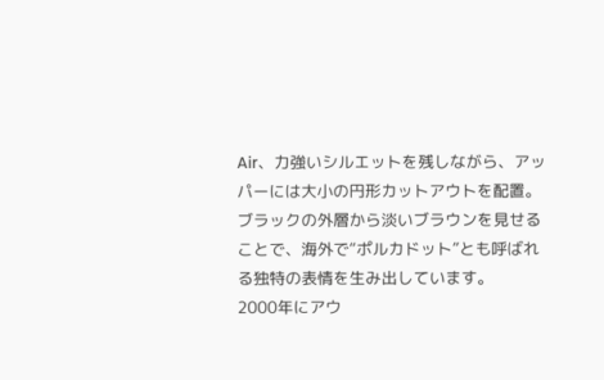Air、力強いシルエットを残しながら、アッパーには大小の円形カットアウトを配置。ブラックの外層から淡いブラウンを見せることで、海外で“ポルカドット”とも呼ばれる独特の表情を生み出しています。
2000年にアウ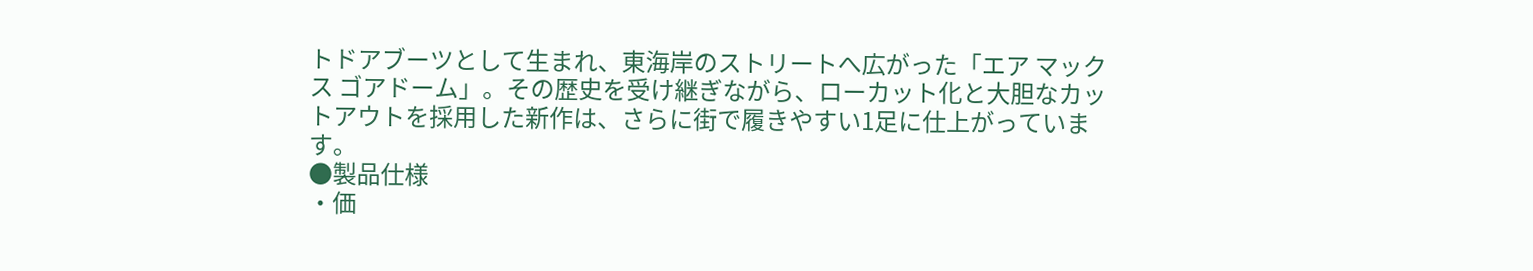トドアブーツとして生まれ、東海岸のストリートへ広がった「エア マックス ゴアドーム」。その歴史を受け継ぎながら、ローカット化と大胆なカットアウトを採用した新作は、さらに街で履きやすい1足に仕上がっています。
●製品仕様
・価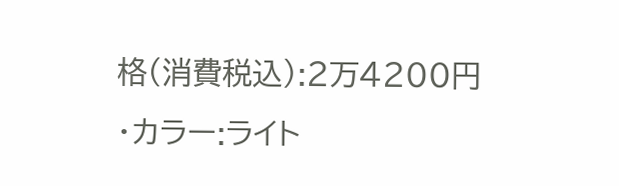格(消費税込):2万4200円
・カラー:ライト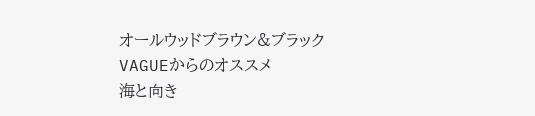オールウッドブラウン&ブラック
VAGUEからのオススメ
海と向き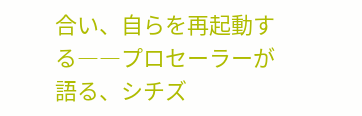合い、自らを再起動する――プロセーラーが語る、シチズ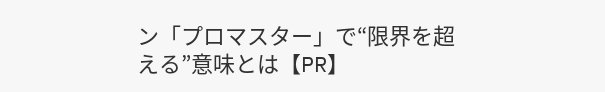ン「プロマスター」で“限界を超える”意味とは【PR】